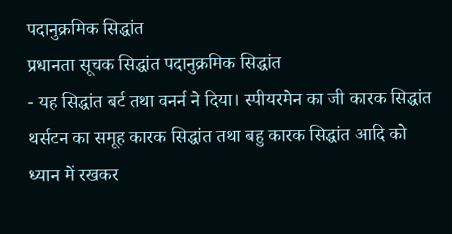पदानुक्रमिक सिद्धांत
प्रधानता सूचक सिद्धांत पदानुक्रमिक सिद्धांत
- यह सिद्धांत बर्ट तथा वनर्न ने दिया। स्पीयरमेन का जी कारक सिद्धांत थर्सटन का समूह कारक सिद्धांत तथा बहु कारक सिद्धांत आदि को ध्यान में रखकर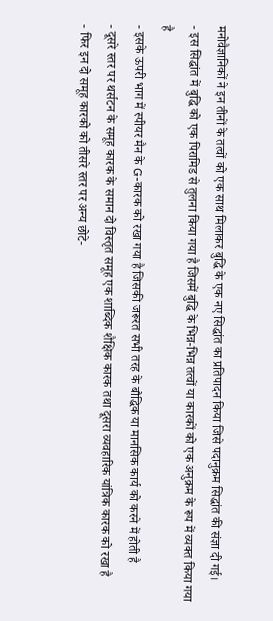मनोवैज्ञानिकों ने इन तीनों के तत्वों को एक साथ मिलाकर बुद्धि के एक नए सिद्धांत का प्रतिपादन किया जिसे पदानुक्रम सिद्धांत की संज्ञा दी गई।
- इस सिद्धांत में बुद्धि को एक पिरामिड से तुलना किया गया है जिसमें बुद्धि के भिन्न-भिन्न तत्वों या कारकों को एक अनुक्रम के रूप में व्यक्त किया गया है
- इसके ऊपरी भाग में स्पीयर मैन के G-कारक को रखा गया है जिसकी जरूरत सभी तरह के बौद्धिक या मानसिक कार्य को करने में होती है
- दूसरे स्तर पर थर्सटन के समूह कारक के समान दो विस्तृत समूह एक शाब्दिक शैक्षिक कारक तथा दूसरा व्यवहारिक यांत्रिक कारक को रखा है
- फिर इन दो समूह कारको को तीसरे स्तर पर अन्य छोटे-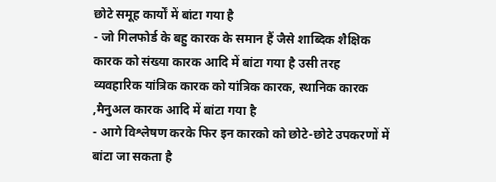छोटे समूह कार्यों में बांटा गया है
- जो गिलफोर्ड के बहु कारक के समान हैं जैसे शाब्दिक शैक्षिक कारक को संख्या कारक आदि में बांटा गया है उसी तरह व्यवहारिक यांत्रिक कारक को यांत्रिक कारक, स्थानिक कारक ,मैनुअल कारक आदि में बांटा गया है
- आगे विश्लेषण करके फिर इन कारको को छोटे-छोटे उपकरणों में बांटा जा सकता है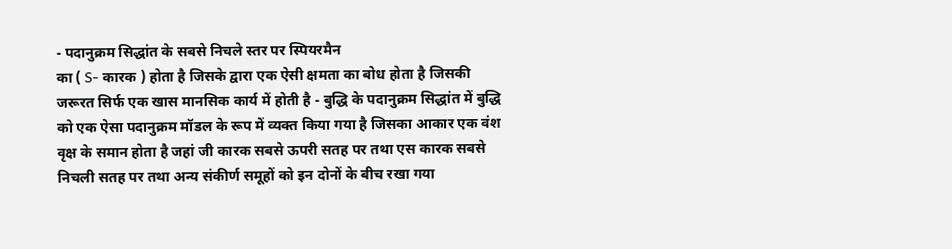- पदानुक्रम सिद्धांत के सबसे निचले स्तर पर स्पियरमैन
का ( S- कारक ) होता है जिसके द्वारा एक ऐसी क्षमता का बोध होता है जिसकी जरूरत सिर्फ एक खास मानसिक कार्य में होती है - बुद्धि के पदानुक्रम सिद्धांत में बुद्धि को एक ऐसा पदानुक्रम मॉडल के रूप में व्यक्त किया गया है जिसका आकार एक वंश वृक्ष के समान होता है जहां जी कारक सबसे ऊपरी सतह पर तथा एस कारक सबसे निचली सतह पर तथा अन्य संकीर्ण समूहों को इन दोनों के बीच रखा गया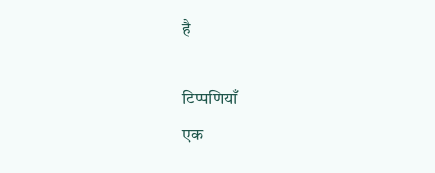है

टिप्पणियाँ
एक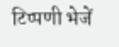टिप्पणी भेजें